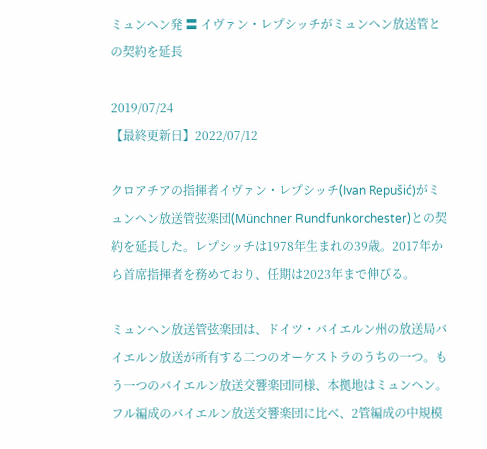ミュンヘン発 〓 イヴァン・レプシッチがミュンヘン放送管との契約を延長

2019/07/24
【最終更新日】2022/07/12

クロアチアの指揮者イヴァン・レプシッチ(Ivan Repušić)がミュンヘン放送管弦楽団(Münchner Rundfunkorchester)との契約を延長した。レプシッチは1978年生まれの39歳。2017年から首席指揮者を務めており、任期は2023年まで伸びる。

ミュンヘン放送管弦楽団は、ドイツ・バイエルン州の放送局バイエルン放送が所有する二つのオーケストラのうちの一つ。もう一つのバイエルン放送交響楽団同様、本拠地はミュンヘン。フル編成のバイエルン放送交響楽団に比べ、2管編成の中規模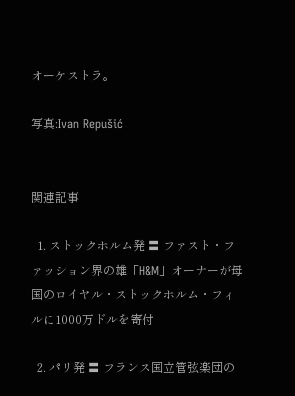オーケストラ。

写真:Ivan Repušić


関連記事

  1. ストックホルム発 〓 ファスト・ファッション界の雄「H&M」オーナーが母国のロイヤル・ストックホルム・フィルに1000万ドルを寄付

  2. パリ発 〓 フランス国立管弦楽団の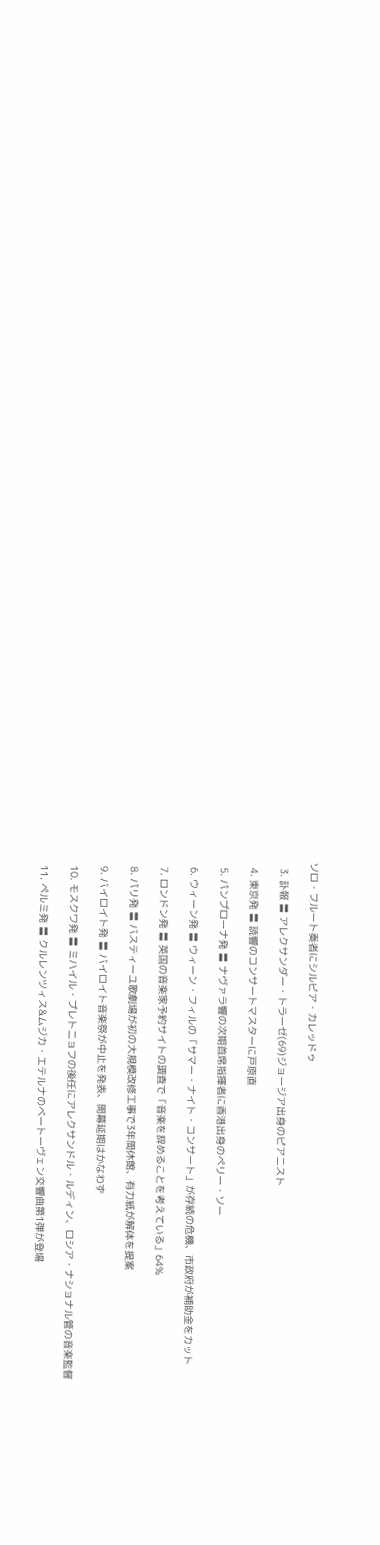ソロ・フルート奏者にシルビア・カレッドゥ

  3. 訃報 〓 アレクサンダー・トラーゼ(69)ジョージア出身のピアニスト

  4. 東京発 〓 読響のコンサートマスターに戸原直

  5. パンプローナ発 〓 ナヴァラ響の次期首席指揮者に香港出身のペリー・ソー

  6. ウィーン発 〓 ウィーン・フィルの「サマー・ナイト・コンサート」が存続の危機、市政府が補助金をカット

  7. ロンドン発 〓 英国の音楽家予約サイトの調査で「音楽を辞めることを考えている」64%

  8. パリ発 〓 バスティーユ歌劇場が初の大規模改修工事で3年間休館、有力紙が解体を提案

  9. バイロイト発 〓 バイロイト音楽祭が中止を発表、開幕延期はかなわず

  10. モスクワ発 〓 ミハイル・プレトニョフの後任にアレクサンドル・ルディン、ロシア・ナショナル管の音楽監督

  11. ペルミ発 〓 クルレンツィス&ムジカ・エテルナのベートーヴェン交響曲第1弾が登場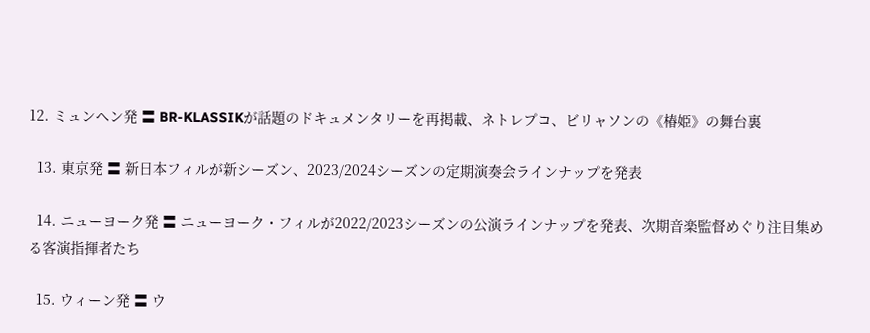12. ミュンヘン発 〓 BR-KLASSIKが話題のドキュメンタリーを再掲載、ネトレプコ、ビリャソンの《椿姫》の舞台裏

  13. 東京発 〓 新日本フィルが新シーズン、2023/2024シーズンの定期演奏会ラインナップを発表

  14. ニューヨーク発 〓 ニューヨーク・フィルが2022/2023シーズンの公演ラインナップを発表、次期音楽監督めぐり注目集める客演指揮者たち

  15. ウィーン発 〓 ウ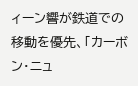ィーン響が鉄道での移動を優先、「カーボン・ニュ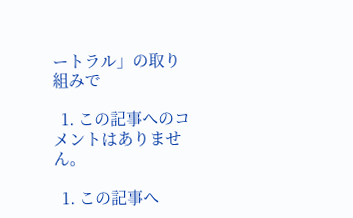ートラル」の取り組みで

  1. この記事へのコメントはありません。

  1. この記事へ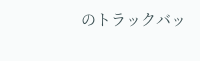のトラックバッ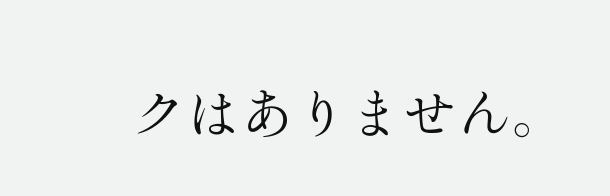クはありません。